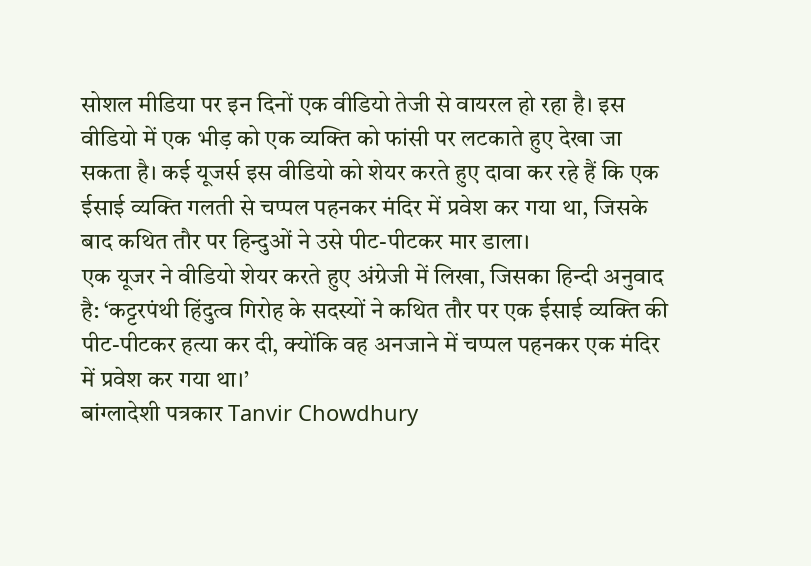सोशल मीडिया पर इन दिनों एक वीडियो तेजी से वायरल हो रहा है। इस वीडियो में एक भीड़ को एक व्यक्ति को फांसी पर लटकाते हुए देखा जा सकता है। कई यूजर्स इस वीडियो को शेयर करते हुए दावा कर रहे हैं कि एक ईसाई व्यक्ति गलती से चप्पल पहनकर मंदिर में प्रवेश कर गया था, जिसके बाद कथित तौर पर हिन्दुओं ने उसे पीट-पीटकर मार डाला।
एक यूजर ने वीडियो शेयर करते हुए अंग्रेजी में लिखा, जिसका हिन्दी अनुवाद है: ‘कट्टरपंथी हिंदुत्व गिरोह के सदस्यों ने कथित तौर पर एक ईसाई व्यक्ति की पीट-पीटकर हत्या कर दी, क्योंकि वह अनजाने में चप्पल पहनकर एक मंदिर में प्रवेश कर गया था।’
बांग्लादेशी पत्रकार Tanvir Chowdhury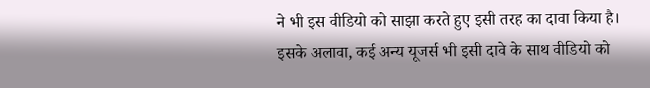ने भी इस वीडियो को साझा करते हुए इसी तरह का दावा किया है।
इसके अलावा, कई अन्य यूजर्स भी इसी दावे के साथ वीडियो को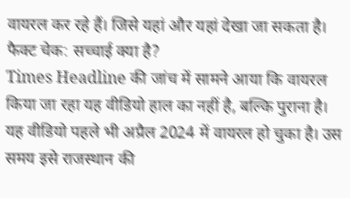वायरल कर रहे हैं। जिसे यहां और यहां देखा जा सकता है।
फैक्ट चेक: सच्चाई क्या है?
Times Headline की जांच में सामने आया कि वायरल किया जा रहा यह वीडियो हाल का नहीं है, बल्कि पुराना है। यह वीडियो पहले भी अप्रैल 2024 में वायरल हो चुका है। उस समय इसे राजस्थान की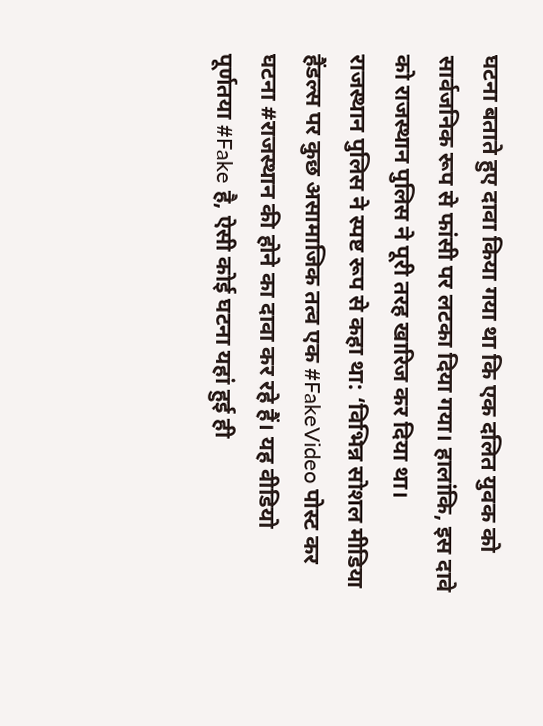घटना बताते हुए दावा किया गया था कि एक दलित युवक को सार्वजनिक रूप से फांसी पर लटका दिया गया। हालांकि, इस दावे को राजस्थान पुलिस ने पूरी तरह खारिज कर दिया था।
राजस्थान पुलिस ने स्पष्ट रूप से कहा था: ‘विभिन्न सोशल मीडिया हैंडल्स पर कुछ असामाजिक तत्व एक #FakeVideo पोस्ट कर घटना #राजस्थान की होने का दावा कर रहे हैं। यह वीडियो पूर्णतया #Fake है, ऐसी कोई घटना यहां हुई ही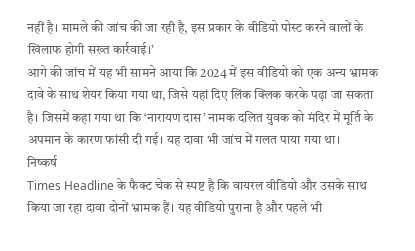नहीं है। मामले की जांच की जा रही है, इस प्रकार के वीडियो पोस्ट करने वालों के खिलाफ होगी सख्त कार्रवाई।’
आगे की जांच में यह भी सामने आया कि 2024 में इस वीडियो को एक अन्य भ्रामक दावे के साथ शेयर किया गया था, जिसे यहां दिए लिंक क्लिक करके पढ़ा जा सकता है। जिसमें कहा गया था कि ‘नारायण दास’ नामक दलित युवक को मंदिर में मूर्ति के अपमान के कारण फांसी दी गई। यह दावा भी जांच में गलत पाया गया था।
निष्कर्ष
Times Headline के फैक्ट चेक से स्पष्ट है कि वायरल वीडियो और उसके साथ किया जा रहा दावा दोनों भ्रामक हैं। यह वीडियो पुराना है और पहले भी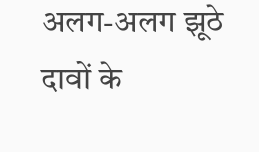अलग-अलग झूठे दावों के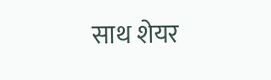साथ शेयर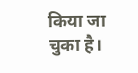किया जा चुका है।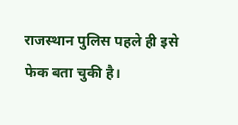राजस्थान पुलिस पहले ही इसे फेक बता चुकी है।